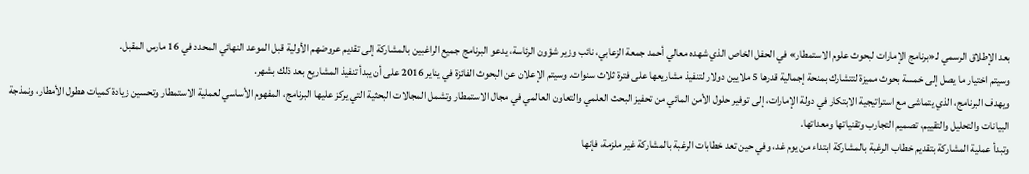بعد الإطلاق الرسمي لـ«برنامج الإمارات لبحوث علوم الاستمطار» في الحفل الخاص الذي شهده معالي أحمد جمعة الزعابي، نائب وزير شؤون الرئاسة، يدعو البرنامج جميع الراغبين بالمشاركة إلى تقديم عروضهم الأولية قبل الموعد النهائي المحدد في 16 مارس المقبل.
وسيتم اختيار ما يصل إلى خمسة بحوث مميزة لتتشارك بمنحة إجمالية قدرها 5 ملايين دولار لتنفيذ مشاريعها على فترة ثلاث سنوات. وسيتم الإعلان عن البحوث الفائزة في يناير 2016 على أن يبدأ تنفيذ المشاريع بعد ذلك بشهر.
ويهدف البرنامج، الذي يتماشى مع استراتيجية الابتكار في دولة الإمارات، إلى توفير حلول الأمن المائي من تحفيز البحث العلمي والتعاون العالمي في مجال الاستمطار وتشمل المجالات البحثية التي يركز عليها البرنامج، المفهوم الأساسي لعملية الاستمطار وتحسين زيادة كميات هطول الأمطار، ونمذجة البيانات والتحليل والتقييم، تصميم التجارب وتقنياتها ومعداتها.
وتبدأ عملية المشاركة بتقديم خطاب الرغبة بالمشاركة ابتداء من يوم غد، وفي حين تعد خطابات الرغبة بالمشاركة غير ملزمة، فإنها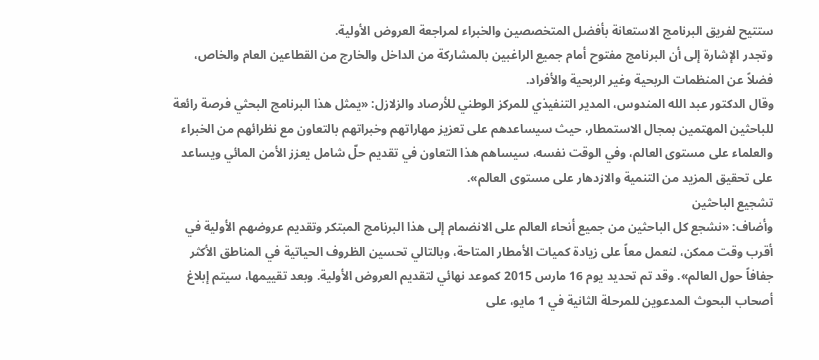ستتيح لفريق البرنامج الاستعانة بأفضل المتخصصين والخبراء لمراجعة العروض الأولية.
وتجدر الإشارة إلى أن البرنامج مفتوح أمام جميع الراغبين بالمشاركة من الداخل والخارج من القطاعين العام والخاص، فضلاً عن المنظمات الربحية وغير الربحية والأفراد.
وقال الدكتور عبد الله المندوس، المدير التنفيذي للمركز الوطني للأرصاد والزلازل: «يمثل هذا البرنامج البحثي فرصة رائعة للباحثين المهتمين بمجال الاستمطار، حيث سيساعدهم على تعزيز مهاراتهم وخبراتهم بالتعاون مع نظرائهم من الخبراء والعلماء على مستوى العالم، وفي الوقت نفسه، سيساهم هذا التعاون في تقديم حلّ شامل يعزز الأمن المائي ويساعد على تحقيق المزيد من التنمية والازدهار على مستوى العالم».
تشجيع الباحثين
وأضاف: «نشجع كل الباحثين من جميع أنحاء العالم على الانضمام إلى هذا البرنامج المبتكر وتقديم عروضهم الأولية في أقرب وقت ممكن، لنعمل معاً على زيادة كميات الأمطار المتاحة، وبالتالي تحسين الظروف الحياتية في المناطق الأكثر جفافاً حول العالم». وقد تم تحديد يوم 16 مارس 2015 كموعد نهائي لتقديم العروض الأولية. وبعد تقييمها، سيتم إبلاغ أصحاب البحوث المدعوين للمرحلة الثانية في 1 مايو، على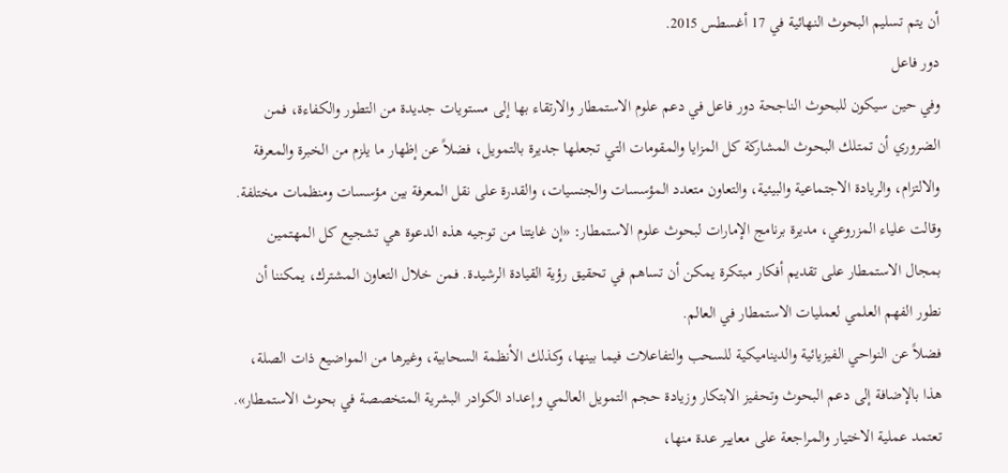أن يتم تسليم البحوث النهائية في 17 أغسطس 2015.
دور فاعل
وفي حين سيكون للبحوث الناجحة دور فاعل في دعم علوم الاستمطار والارتقاء بها إلى مستويات جديدة من التطور والكفاءة، فمن الضروري أن تمتلك البحوث المشاركة كل المزايا والمقومات التي تجعلها جديرة بالتمويل، فضلاً عن إظهار ما يلزم من الخبرة والمعرفة والالتزام، والريادة الاجتماعية والبيئية، والتعاون متعدد المؤسسات والجنسيات، والقدرة على نقل المعرفة بين مؤسسات ومنظمات مختلفة.
وقالت علياء المزروعي، مديرة برنامج الإمارات لبحوث علوم الاستمطار: «إن غايتنا من توجيه هذه الدعوة هي تشجيع كل المهتمين بمجال الاستمطار على تقديم أفكار مبتكرة يمكن أن تساهم في تحقيق رؤية القيادة الرشيدة. فمن خلال التعاون المشترك، يمكننا أن نطور الفهم العلمي لعمليات الاستمطار في العالم.
فضلاً عن النواحي الفيزيائية والديناميكية للسحب والتفاعلات فيما بينها، وكذلك الأنظمة السحابية، وغيرها من المواضيع ذات الصلة، هذا بالإضافة إلى دعم البحوث وتحفيز الابتكار وزيادة حجم التمويل العالمي وإعداد الكوادر البشرية المتخصصة في بحوث الاستمطار».
تعتمد عملية الاختيار والمراجعة على معايير عدة منها،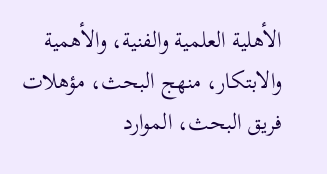الأهلية العلمية والفنية، والأهمية والابتكار، منهج البحث، مؤهلات فريق البحث، الموارد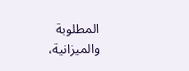المطلوبة والميزانية،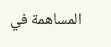المساهمة في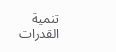تنمية القدرات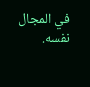في المجال نفسه.